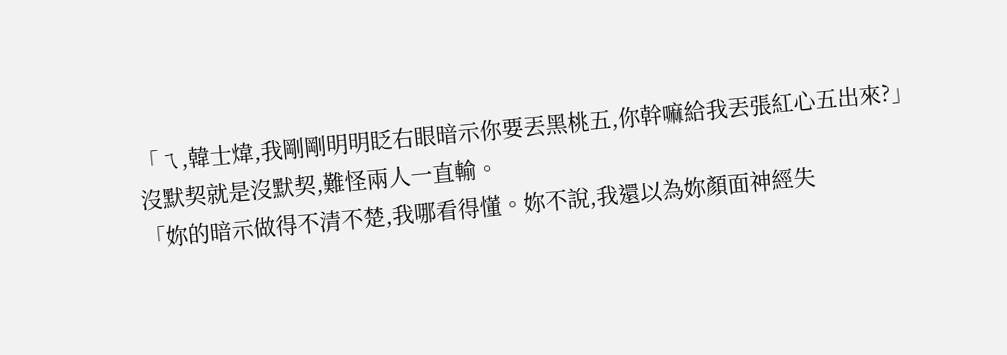「ㄟ,韓士煒,我剛剛明明眨右眼暗示你要丟黑桃五,你幹嘛給我丟張紅心五出來?」
沒默契就是沒默契,難怪兩人一直輸。
「妳的暗示做得不清不楚,我哪看得懂。妳不說,我還以為妳顏面神經失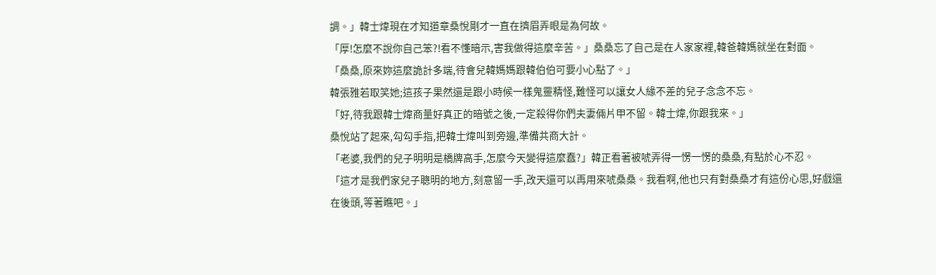調。」韓士煒現在才知道章桑悅剛才一直在擠眉弄眼是為何故。
「厚!怎麼不說你自己笨?!看不懂暗示,害我做得這麼辛苦。」桑桑忘了自己是在人家家裡,韓爸韓媽就坐在對面。
「桑桑,原來妳這麼詭計多端,待會兒韓媽媽跟韓伯伯可要小心點了。」
韓張雅若取笑她;這孩子果然還是跟小時候一樣鬼靈精怪,難怪可以讓女人緣不差的兒子念念不忘。
「好,待我跟韓士煒商量好真正的暗號之後,一定殺得你們夫妻倆片甲不留。韓士煒,你跟我來。」
桑悅站了起來,勾勾手指,把韓士煒叫到旁邊,準備共商大計。
「老婆,我們的兒子明明是橋牌高手,怎麼今天變得這麼蠢?」韓正看著被唬弄得一愣一愣的桑桑,有點於心不忍。
「這才是我們家兒子聰明的地方,刻意留一手,改天還可以再用來唬桑桑。我看啊,他也只有對桑桑才有這份心思,好戲還在後頭,等著瞧吧。」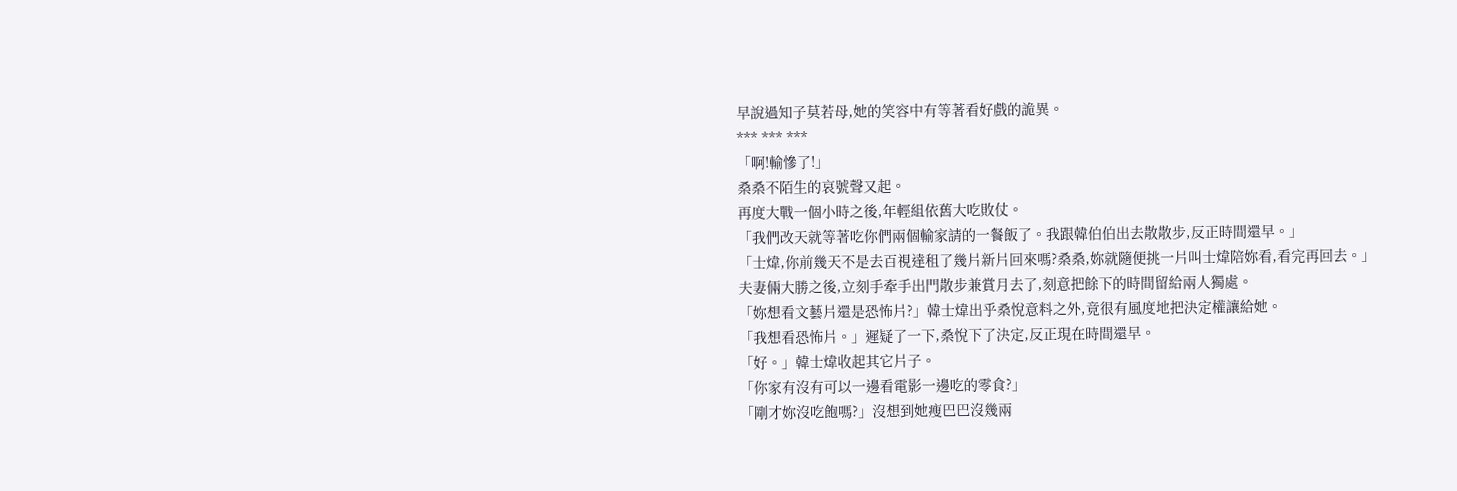早說過知子莫若母,她的笑容中有等著看好戲的詭異。
*** *** ***
「啊!輸慘了!」
桑桑不陌生的哀號聲又起。
再度大戰一個小時之後,年輕組依舊大吃敗仗。
「我們改天就等著吃你們兩個輸家請的一餐飯了。我跟韓伯伯出去散散步,反正時間還早。」
「士煒,你前幾天不是去百視達租了幾片新片回來嗎?桑桑,妳就隨便挑一片叫士煒陪妳看,看完再回去。」
夫妻倆大勝之後,立刻手牽手出門散步兼賞月去了,刻意把餘下的時間留給兩人獨處。
「妳想看文藝片還是恐怖片?」韓士煒出乎桑悅意料之外,竟很有風度地把決定權讓給她。
「我想看恐怖片。」遲疑了一下,桑悅下了決定,反正現在時間還早。
「好。」韓士煒收起其它片子。
「你家有沒有可以一邊看電影一邊吃的零食?」
「剛才妳沒吃飽嗎?」沒想到她瘦巴巴沒幾兩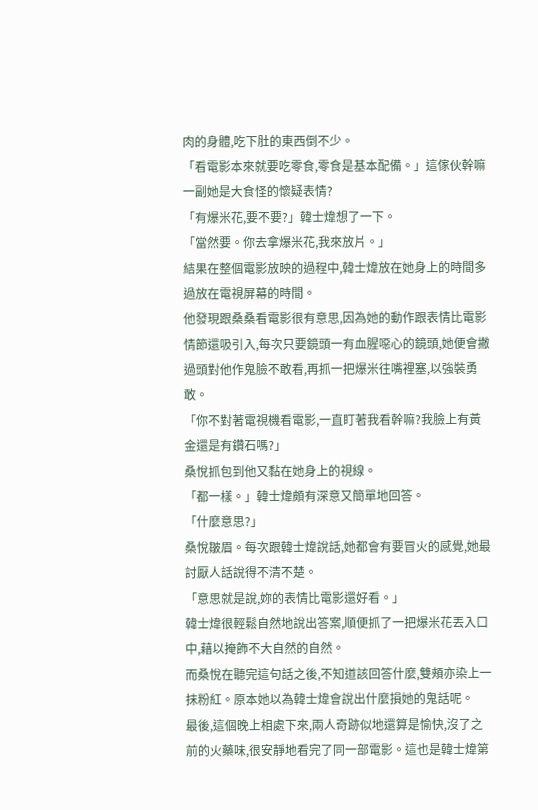肉的身體,吃下肚的東西倒不少。
「看電影本來就要吃零食,零食是基本配備。」這傢伙幹嘛一副她是大食怪的懷疑表情?
「有爆米花,要不要?」韓士煒想了一下。
「當然要。你去拿爆米花,我來放片。」
結果在整個電影放映的過程中,韓士煒放在她身上的時間多過放在電視屏幕的時間。
他發現跟桑桑看電影很有意思,因為她的動作跟表情比電影情節還吸引入,每次只要鏡頭一有血腥噁心的鏡頭,她便會撇過頭對他作鬼臉不敢看,再抓一把爆米往嘴裡塞,以強裝勇敢。
「你不對著電視機看電影,一直盯著我看幹嘛?我臉上有黃金還是有鑽石嗎?」
桑悅抓包到他又黏在她身上的視線。
「都一樣。」韓士煒頗有深意又簡單地回答。
「什麼意思?」
桑悅皺眉。每次跟韓士煒說話,她都會有要冒火的感覺,她最討厭人話說得不清不楚。
「意思就是說,妳的表情比電影還好看。」
韓士煒很輕鬆自然地說出答案,順便抓了一把爆米花丟入口中,藉以掩飾不大自然的自然。
而桑悅在聽完這句話之後,不知道該回答什麼,雙頰亦染上一抹粉紅。原本她以為韓士煒會說出什麼損她的鬼話呢。
最後,這個晚上相處下來,兩人奇跡似地還算是愉快,沒了之前的火藥味,很安靜地看完了同一部電影。這也是韓士煒第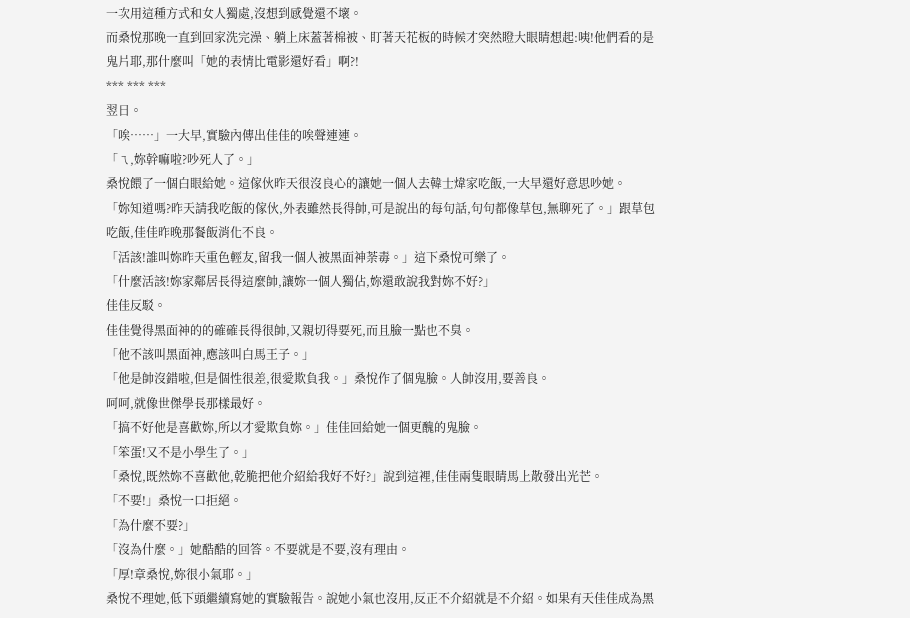一次用這種方式和女人獨處,沒想到感覺還不壞。
而桑悅那晚一直到回家洗完澡、躺上床蓋著棉被、盯著天花板的時候才突然瞪大眼睛想起:咦!他們看的是鬼片耶,那什麼叫「她的表情比電影還好看」啊?!
*** *** ***
翌日。
「唉……」一大早,實驗內傳出佳佳的唉聲連連。
「ㄟ,妳幹嘛啦?吵死人了。」
桑悅餵了一個白眼給她。這傢伙昨天很沒良心的讓她一個人去韓士煒家吃飯,一大早還好意思吵她。
「妳知道嗎?昨天請我吃飯的傢伙,外表雖然長得帥,可是說出的每句話,句句都像草包,無聊死了。」跟草包吃飯,佳佳昨晚那餐飯消化不良。
「活該!誰叫妳昨天重色輕友,留我一個人被黑面神荼毒。」這下桑悅可樂了。
「什麼活該!妳家鄰居長得這麼帥,讓妳一個人獨佔,妳還敢說我對妳不好?」
佳佳反駁。
佳佳覺得黑面神的的確確長得很帥,又親切得要死,而且臉一點也不臭。
「他不該叫黑面神,應該叫白馬王子。」
「他是帥沒錯啦,但是個性很差,很愛欺負我。」桑悅作了個鬼臉。人帥沒用,要善良。
呵呵,就像世傑學長那樣最好。
「搞不好他是喜歡妳,所以才愛欺負妳。」佳佳回給她一個更醜的鬼臉。
「笨蛋!又不是小學生了。」
「桑悅,既然妳不喜歡他,乾脆把他介紹給我好不好?」說到這裡,佳佳兩隻眼睛馬上散發出光芒。
「不要!」桑悅一口拒絕。
「為什麼不要?」
「沒為什麼。」她酷酷的回答。不要就是不要,沒有理由。
「厚!章桑悅,妳很小氣耶。」
桑悅不理她,低下頭繼續寫她的實驗報告。說她小氣也沒用,反正不介紹就是不介紹。如果有天佳佳成為黑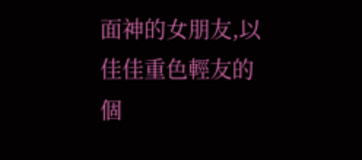面神的女朋友,以佳佳重色輕友的個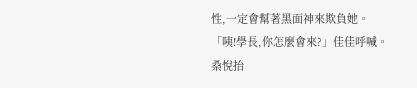性,一定會幫著黑面神來欺負她。
「咦!學長,你怎麼會來?」佳佳呼喊。
桑悅抬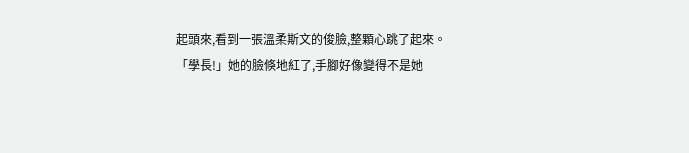起頭來,看到一張溫柔斯文的俊臉,整顆心跳了起來。
「學長!」她的臉倏地紅了,手腳好像變得不是她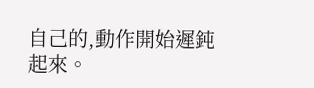自己的,動作開始遲鈍起來。